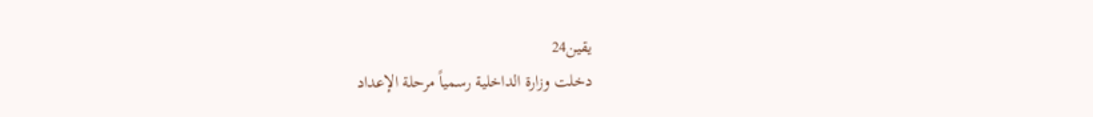يقين24
دخلت وزارة الداخلية رسمياً مرحلة الإعداد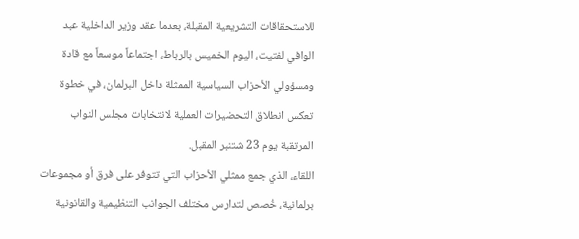للاستحقاقات التشريعية المقبلة، بعدما عقد وزير الداخلية عبد الوافي لفتيت، اليوم الخميس بالرباط، اجتماعاً موسعاً مع قادة ومسؤولي الأحزاب السياسية الممثلة داخل البرلمان، في خطوة تعكس انطلاق التحضيرات العملية لانتخابات مجلس النواب المرتقبة يوم 23 شتنبر المقبل.
اللقاء، الذي جمع ممثلي الأحزاب التي تتوفر على فرق أو مجموعات برلمانية، خُصص لتدارس مختلف الجوانب التنظيمية والقانونية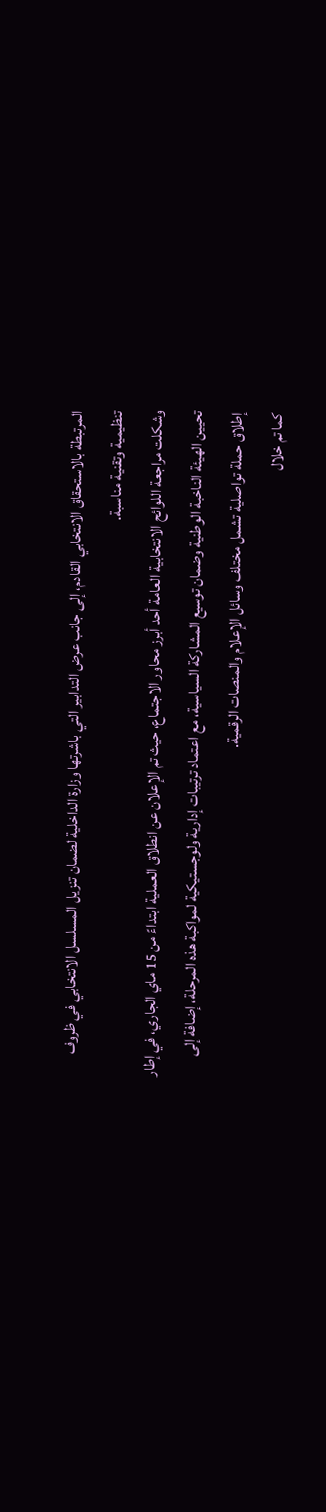المرتبطة بالاستحقاق الانتخابي القادم، إلى جانب عرض التدابير التي باشرتها وزارة الداخلية لضمان تنزيل المسلسل الانتخابي في ظروف تنظيمية وتقنية مناسبة.
وشكلت مراجعة اللوائح الانتخابية العامة أحد أبرز محاور الاجتماع، حيث تم الإعلان عن انطلاق العملية ابتداءً من 15 ماي الجاري، في إطار تحيين الهيئة الناخبة الوطنية وضمان توسيع المشاركة السياسية، مع اعتماد ترتيبات إدارية ولوجستيكية لمواكبة هذه المرحلة، إضافة إلى إطلاق حملة تواصلية تشمل مختلف وسائل الإعلام والمنصات الرقمية.
كما تم خلال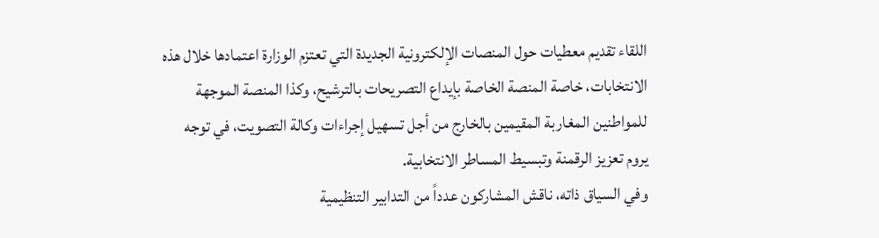اللقاء تقديم معطيات حول المنصات الإلكترونية الجديدة التي تعتزم الوزارة اعتمادها خلال هذه الانتخابات، خاصة المنصة الخاصة بإيداع التصريحات بالترشيح، وكذا المنصة الموجهة للمواطنين المغاربة المقيمين بالخارج من أجل تسهيل إجراءات وكالة التصويت، في توجه يروم تعزيز الرقمنة وتبسيط المساطر الانتخابية.
وفي السياق ذاته، ناقش المشاركون عدداً من التدابير التنظيمية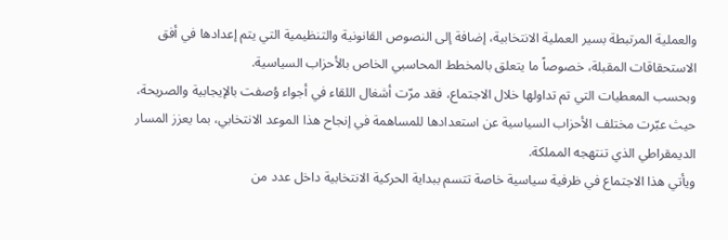والعملية المرتبطة بسير العملية الانتخابية، إضافة إلى النصوص القانونية والتنظيمية التي يتم إعدادها في أفق الاستحقاقات المقبلة، خصوصاً ما يتعلق بالمخطط المحاسبي الخاص بالأحزاب السياسية.
وبحسب المعطيات التي تم تداولها خلال الاجتماع، فقد مرّت أشغال اللقاء في أجواء وُصفت بالإيجابية والصريحة، حيث عبّرت مختلف الأحزاب السياسية عن استعدادها للمساهمة في إنجاح هذا الموعد الانتخابي، بما يعزز المسار الديمقراطي الذي تنتهجه المملكة.
ويأتي هذا الاجتماع في ظرفية سياسية خاصة تتسم ببداية الحركية الانتخابية داخل عدد من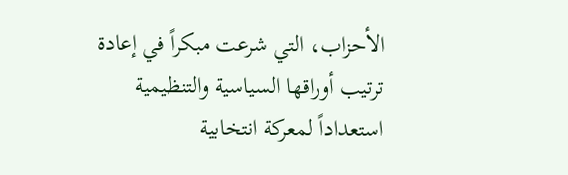الأحزاب، التي شرعت مبكراً في إعادة ترتيب أوراقها السياسية والتنظيمية استعداداً لمعركة انتخابية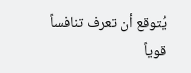يُتوقع أن تعرف تنافساً قوياً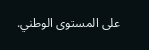على المستوى الوطني.